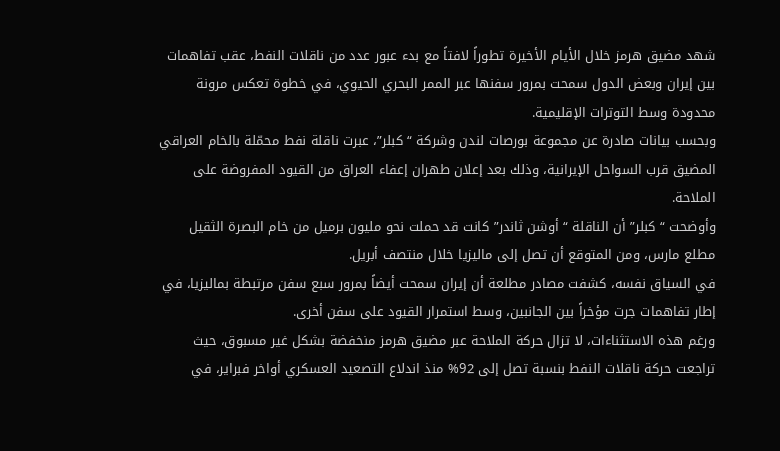شهد مضيق هرمز خلال الأيام الأخيرة تطوراً لافتاً مع بدء عبور عدد من ناقلات النفط، عقب تفاهمات بين إيران وبعض الدول سمحت بمرور سفنها عبر الممر البحري الحيوي، في خطوة تعكس مرونة محدودة وسط التوترات الإقليمية.
وبحسب بيانات صادرة عن مجموعة بورصات لندن وشركة “كبلر”، عبرت ناقلة نفط محمّلة بالخام العراقي المضيق قرب السواحل الإيرانية، وذلك بعد إعلان طهران إعفاء العراق من القيود المفروضة على الملاحة.
وأوضحت “كبلر” أن الناقلة “أوشن ثاندر” كانت قد حملت نحو مليون برميل من خام البصرة الثقيل مطلع مارس، ومن المتوقع أن تصل إلى ماليزيا خلال منتصف أبريل.
في السياق نفسه، كشفت مصادر مطلعة أن إيران سمحت أيضاً بمرور سبع سفن مرتبطة بماليزيا، في إطار تفاهمات جرت مؤخراً بين الجانبين، وسط استمرار القيود على سفن أخرى.
ورغم هذه الاستثناءات، لا تزال حركة الملاحة عبر مضيق هرمز منخفضة بشكل غير مسبوق، حيث تراجعت حركة ناقلات النفط بنسبة تصل إلى 92% منذ اندلاع التصعيد العسكري أواخر فبراير، في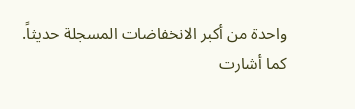واحدة من أكبر الانخفاضات المسجلة حديثاً.
كما أشارت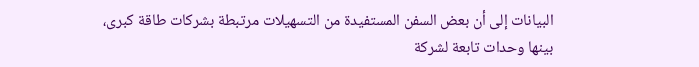البيانات إلى أن بعض السفن المستفيدة من التسهيلات مرتبطة بشركات طاقة كبرى، بينها وحدات تابعة لشركة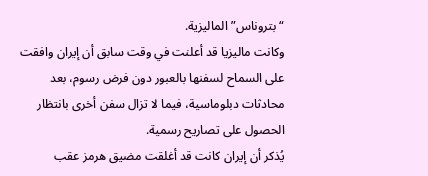“بتروناس” الماليزية.
وكانت ماليزيا قد أعلنت في وقت سابق أن إيران وافقت على السماح لسفنها بالعبور دون فرض رسوم، بعد محادثات دبلوماسية، فيما لا تزال سفن أخرى بانتظار الحصول على تصاريح رسمية.
يُذكر أن إيران كانت قد أغلقت مضيق هرمز عقب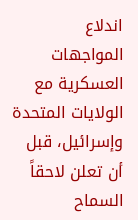اندلاع المواجهات العسكرية مع الولايات المتحدة وإسرائيل، قبل أن تعلن لاحقاً السماح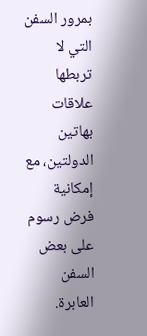بمرور السفن التي لا تربطها علاقات بهاتين الدولتين، مع إمكانية فرض رسوم على بعض السفن العابرة.